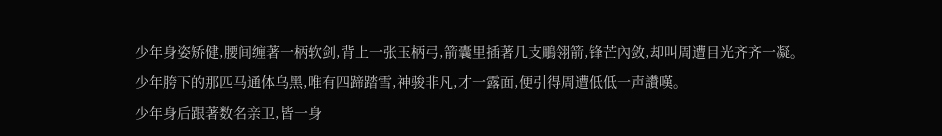少年身姿矫健,腰间缠著一柄软剑,背上一张玉柄弓,箭囊里插著几支鵰翎箭,锋芒內敛,却叫周遭目光齐齐一凝。
少年胯下的那匹马通体乌黑,唯有四蹄踏雪,神骏非凡,才一露面,便引得周遭低低一声讚嘆。
少年身后跟著数名亲卫,皆一身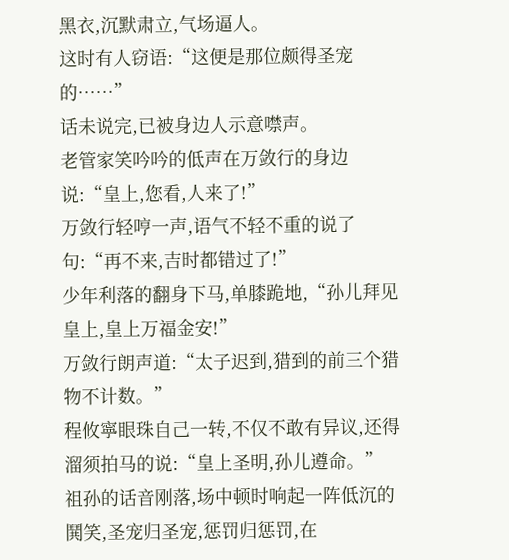黑衣,沉默肃立,气场逼人。
这时有人窃语:“这便是那位颇得圣宠的……”
话未说完,已被身边人示意噤声。
老管家笑吟吟的低声在万敛行的身边说:“皇上,您看,人来了!”
万敛行轻哼一声,语气不轻不重的说了句:“再不来,吉时都错过了!”
少年利落的翻身下马,单膝跪地,“孙儿拜见皇上,皇上万福金安!”
万敛行朗声道:“太子迟到,猎到的前三个猎物不计数。”
程攸寧眼珠自己一转,不仅不敢有异议,还得溜须拍马的说:“皇上圣明,孙儿遵命。”
祖孙的话音刚落,场中顿时响起一阵低沉的鬨笑,圣宠归圣宠,惩罚归惩罚,在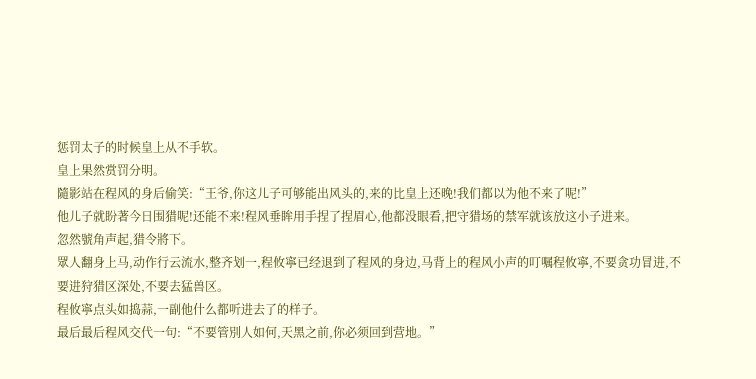惩罚太子的时候皇上从不手软。
皇上果然赏罚分明。
隨影站在程风的身后偷笑:“王爷,你这儿子可够能出风头的,来的比皇上还晚!我们都以为他不来了呢!”
他儿子就盼著今日围猎呢!还能不来!程风垂眸用手捏了捏眉心,他都没眼看,把守猎场的禁军就该放这小子进来。
忽然號角声起,猎令將下。
眾人翻身上马,动作行云流水,整齐划一,程攸寧已经退到了程风的身边,马背上的程风小声的叮嘱程攸寧,不要贪功冒进,不要进狩猎区深处,不要去猛兽区。
程攸寧点头如捣蒜,一副他什么都听进去了的样子。
最后最后程风交代一句:“不要管別人如何,天黑之前,你必须回到营地。”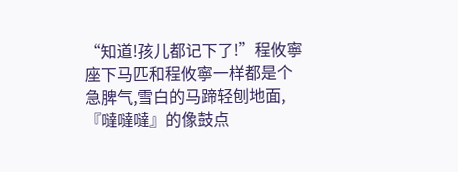“知道!孩儿都记下了!”程攸寧座下马匹和程攸寧一样都是个急脾气,雪白的马蹄轻刨地面,『噠噠噠』的像鼓点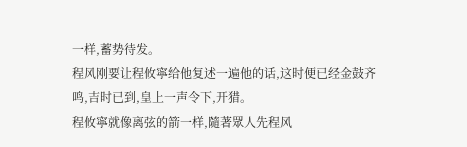一样,蓄势待发。
程风刚要让程攸寧给他复述一遍他的话,这时便已经金鼓齐鸣,吉时已到,皇上一声令下,开猎。
程攸寧就像离弦的箭一样,隨著眾人先程风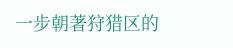一步朝著狩猎区的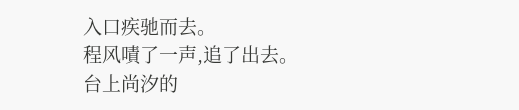入口疾驰而去。
程风嘖了一声,追了出去。
台上尚汐的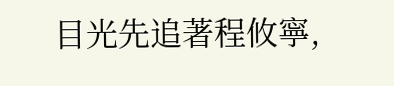目光先追著程攸寧,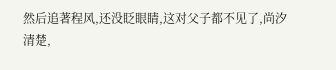然后追著程风,还没眨眼睛,这对父子都不见了,尚汐清楚,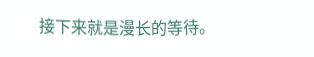接下来就是漫长的等待。